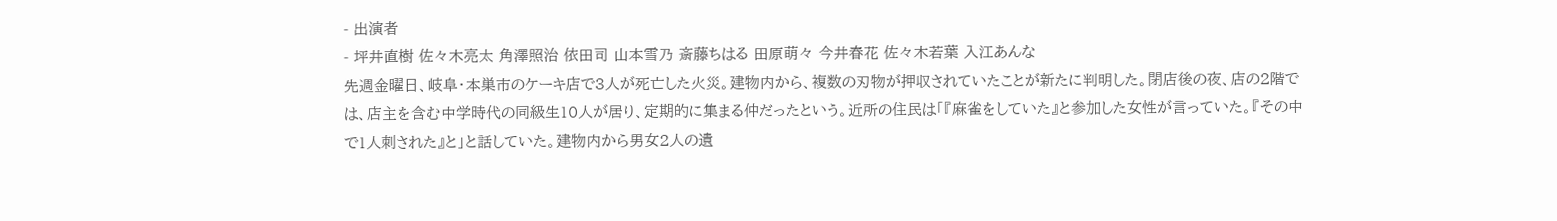- 出演者
- 坪井直樹 佐々木亮太 角澤照治 依田司 山本雪乃 斎藤ちはる 田原萌々 今井春花 佐々木若葉 入江あんな
先週金曜日、岐阜・本巣市のケーキ店で3人が死亡した火災。建物内から、複数の刃物が押収されていたことが新たに判明した。閉店後の夜、店の2階では、店主を含む中学時代の同級生10人が居り、定期的に集まる仲だったという。近所の住民は「『麻雀をしていた』と参加した女性が言っていた。『その中で1人刺された』と」と話していた。建物内から男女2人の遺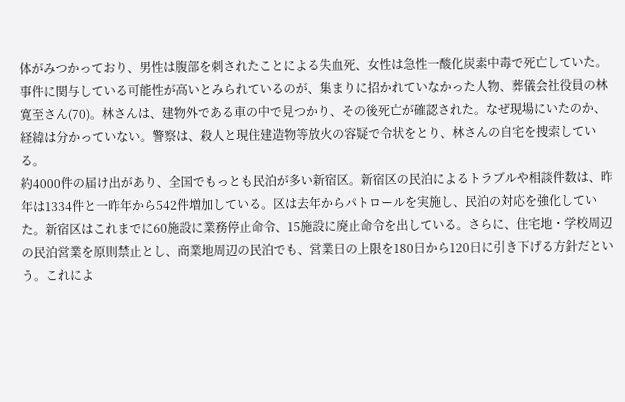体がみつかっており、男性は腹部を刺されたことによる失血死、女性は急性一酸化炭素中毒で死亡していた。事件に関与している可能性が高いとみられているのが、集まりに招かれていなかった人物、葬儀会社役員の林寛至さん(70)。林さんは、建物外である車の中で見つかり、その後死亡が確認された。なぜ現場にいたのか、経緯は分かっていない。警察は、殺人と現住建造物等放火の容疑で令状をとり、林さんの自宅を捜索している。
約4000件の届け出があり、全国でもっとも民泊が多い新宿区。新宿区の民泊によるトラブルや相談件数は、昨年は1334件と一昨年から542件増加している。区は去年からパトロールを実施し、民泊の対応を強化していた。新宿区はこれまでに60施設に業務停止命令、15施設に廃止命令を出している。さらに、住宅地・学校周辺の民泊営業を原則禁止とし、商業地周辺の民泊でも、営業日の上限を180日から120日に引き下げる方針だという。これによ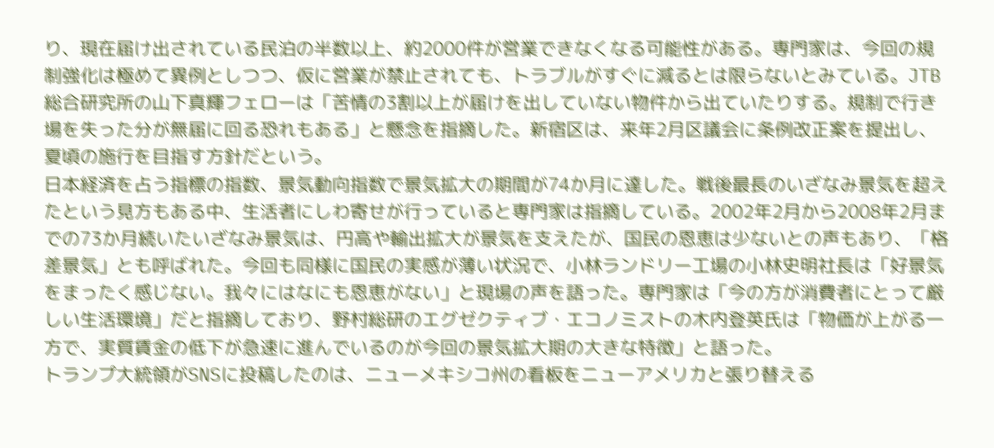り、現在届け出されている民泊の半数以上、約2000件が営業できなくなる可能性がある。専門家は、今回の規制強化は極めて異例としつつ、仮に営業が禁止されても、トラブルがすぐに減るとは限らないとみている。JTB総合研究所の山下真輝フェローは「苦情の3割以上が届けを出していない物件から出ていたりする。規制で行き場を失った分が無届に回る恐れもある」と懸念を指摘した。新宿区は、来年2月区議会に条例改正案を提出し、夏頃の施行を目指す方針だという。
日本経済を占う指標の指数、景気動向指数で景気拡大の期間が74か月に達した。戦後最長のいざなみ景気を超えたという見方もある中、生活者にしわ寄せが行っていると専門家は指摘している。2002年2月から2008年2月までの73か月続いたいざなみ景気は、円高や輸出拡大が景気を支えたが、国民の恩恵は少ないとの声もあり、「格差景気」とも呼ばれた。今回も同様に国民の実感が薄い状況で、小林ランドリー工場の小林史明社長は「好景気をまったく感じない。我々にはなにも恩恵がない」と現場の声を語った。専門家は「今の方が消費者にとって厳しい生活環境」だと指摘しており、野村総研のエグゼクティブ・エコノミストの木内登英氏は「物価が上がる一方で、実質賃金の低下が急速に進んでいるのが今回の景気拡大期の大きな特徴」と語った。
トランプ大統領がSNSに投稿したのは、ニューメキシコ州の看板をニューアメリカと張り替える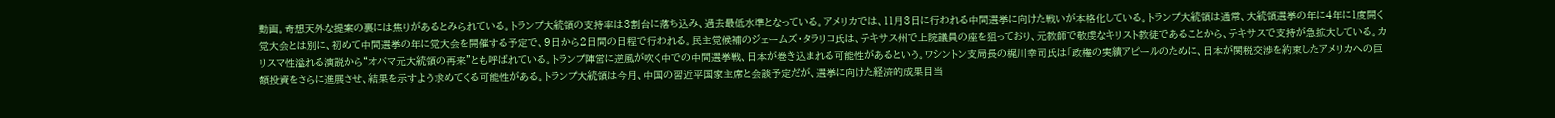動画。奇想天外な提案の裏には焦りがあるとみられている。トランプ大統領の支持率は3割台に落ち込み、過去最低水準となっている。アメリカでは、11月3日に行われる中間選挙に向けた戦いが本格化している。トランプ大統領は通常、大統領選挙の年に4年に1度開く党大会とは別に、初めて中間選挙の年に党大会を開催する予定で、9日から2日間の日程で行われる。民主党候補のジェームズ・タラリコ氏は、テキサス州で上院議員の座を狙っており、元教師で敬虔なキリスト教徒であることから、テキサスで支持が急拡大している。カリスマ性溢れる演説から“オバマ元大統領の再来”とも呼ばれている。トランプ陣営に逆風が吹く中での中間選挙戦、日本が巻き込まれる可能性があるという。ワシントン支局長の梶川幸司氏は「政権の実績アピールのために、日本が関税交渉を約束したアメリカへの巨額投資をさらに進展させ、結果を示すよう求めてくる可能性がある。トランプ大統領は今月、中国の習近平国家主席と会談予定だが、選挙に向けた経済的成果目当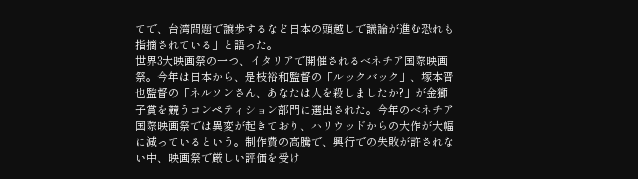てで、台湾問題で譲歩するなど日本の頭越しで議論が進む恐れも指摘されている」と語った。
世界3大映画祭の一つ、イタリアで開催されるベネチア国際映画祭。今年は日本から、是枝裕和監督の「ルックバック」、塚本晋也監督の「ネルソンさん、あなたは人を殺しましたか?」が金獅子賞を競うコンペティション部門に選出された。今年のベネチア国際映画祭では異変が起きており、ハリウッドからの大作が大幅に減っているという。制作費の高騰で、興行での失敗が許されない中、映画祭で厳しい評価を受け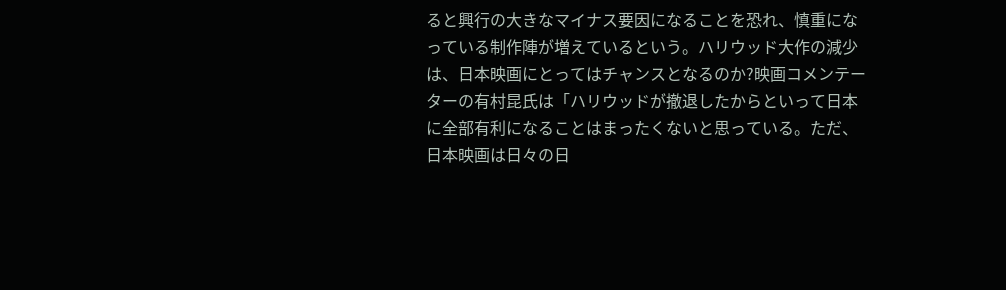ると興行の大きなマイナス要因になることを恐れ、慎重になっている制作陣が増えているという。ハリウッド大作の減少は、日本映画にとってはチャンスとなるのか?映画コメンテーターの有村昆氏は「ハリウッドが撤退したからといって日本に全部有利になることはまったくないと思っている。ただ、日本映画は日々の日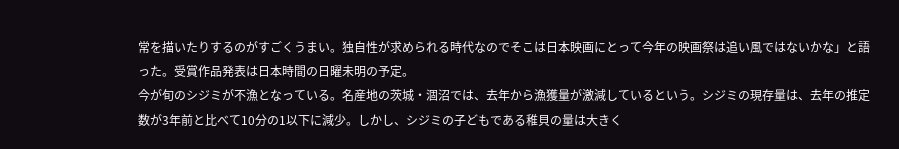常を描いたりするのがすごくうまい。独自性が求められる時代なのでそこは日本映画にとって今年の映画祭は追い風ではないかな」と語った。受賞作品発表は日本時間の日曜未明の予定。
今が旬のシジミが不漁となっている。名産地の茨城・涸沼では、去年から漁獲量が激減しているという。シジミの現存量は、去年の推定数が3年前と比べて10分の1以下に減少。しかし、シジミの子どもである稚貝の量は大きく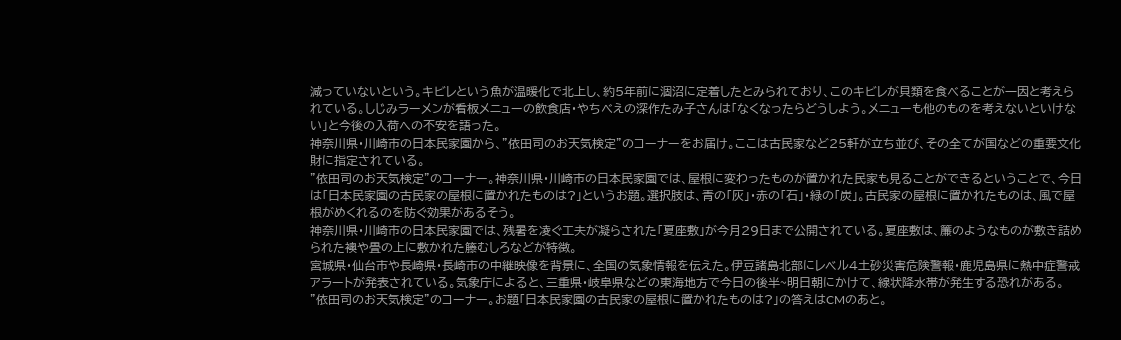減っていないという。キビレという魚が温暖化で北上し、約5年前に涸沼に定着したとみられており、このキビレが貝類を食べることが一因と考えられている。しじみラーメンが看板メニューの飲食店・やちべえの深作たみ子さんは「なくなったらどうしよう。メニューも他のものを考えないといけない」と今後の入荷への不安を語った。
神奈川県・川崎市の日本民家園から、”依田司のお天気検定”のコーナーをお届け。ここは古民家など25軒が立ち並び、その全てが国などの重要文化財に指定されている。
”依田司のお天気検定”のコーナー。神奈川県・川崎市の日本民家園では、屋根に変わったものが置かれた民家も見ることができるということで、今日は「日本民家園の古民家の屋根に置かれたものは?」というお題。選択肢は、青の「灰」・赤の「石」・緑の「炭」。古民家の屋根に置かれたものは、風で屋根がめくれるのを防ぐ効果があるそう。
神奈川県・川崎市の日本民家園では、残暑を凌ぐ工夫が凝らされた「夏座敷」が今月29日まで公開されている。夏座敷は、簾のようなものが敷き詰められた襖や畳の上に敷かれた籐むしろなどが特徴。
宮城県・仙台市や長崎県・長崎市の中継映像を背景に、全国の気象情報を伝えた。伊豆諸島北部にレベル4土砂災害危険警報・鹿児島県に熱中症警戒アラートが発表されている。気象庁によると、三重県・岐阜県などの東海地方で今日の後半~明日朝にかけて、線状降水帯が発生する恐れがある。
”依田司のお天気検定”のコーナー。お題「日本民家園の古民家の屋根に置かれたものは?」の答えはCMのあと。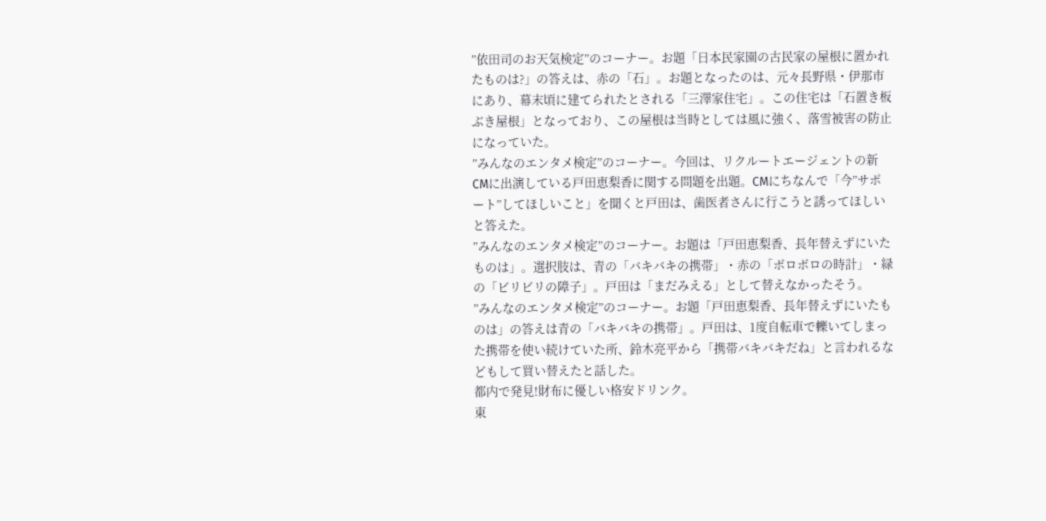”依田司のお天気検定”のコーナー。お題「日本民家園の古民家の屋根に置かれたものは?」の答えは、赤の「石」。お題となったのは、元々長野県・伊那市にあり、幕末頃に建てられたとされる「三澤家住宅」。この住宅は「石置き板ぶき屋根」となっており、この屋根は当時としては風に強く、落雪被害の防止になっていた。
”みんなのエンタメ検定”のコーナー。今回は、リクルートエージェントの新CMに出演している戸田恵梨香に関する問題を出題。CMにちなんで「今”サポート”してほしいこと」を聞くと戸田は、歯医者さんに行こうと誘ってほしいと答えた。
”みんなのエンタメ検定”のコーナー。お題は「戸田恵梨香、長年替えずにいたものは」。選択肢は、青の「バキバキの携帯」・赤の「ボロボロの時計」・緑の「ビリビリの障子」。戸田は「まだみえる」として替えなかったそう。
”みんなのエンタメ検定”のコーナー。お題「戸田恵梨香、長年替えずにいたものは」の答えは青の「バキバキの携帯」。戸田は、1度自転車で轢いてしまった携帯を使い続けていた所、鈴木亮平から「携帯バキバキだね」と言われるなどもして買い替えたと話した。
都内で発見!財布に優しい格安ドリンク。
東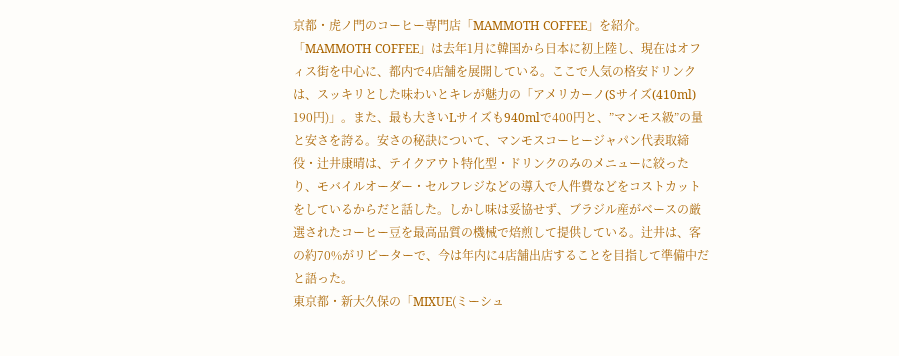京都・虎ノ門のコーヒー専門店「MAMMOTH COFFEE」を紹介。「MAMMOTH COFFEE」は去年1月に韓国から日本に初上陸し、現在はオフィス街を中心に、都内で4店舗を展開している。ここで人気の格安ドリンクは、スッキリとした味わいとキレが魅力の「アメリカーノ(Sサイズ(410ml) 190円)」。また、最も大きいLサイズも940mlで400円と、”マンモス級”の量と安さを誇る。安さの秘訣について、マンモスコーヒージャパン代表取締役・辻井康晴は、テイクアウト特化型・ドリンクのみのメニューに絞ったり、モバイルオーダー・セルフレジなどの導入で人件費などをコストカットをしているからだと話した。しかし味は妥協せず、ブラジル産がベースの厳選されたコーヒー豆を最高品質の機械で焙煎して提供している。辻井は、客の約70%がリピーターで、今は年内に4店舗出店することを目指して準備中だと語った。
東京都・新大久保の「MIXUE(ミーシュ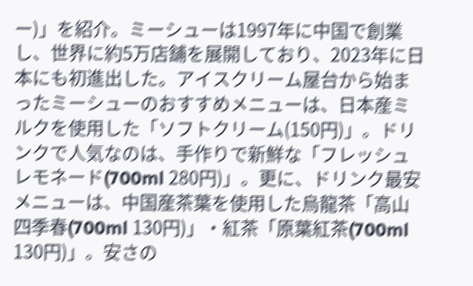ー)」を紹介。ミーシューは1997年に中国で創業し、世界に約5万店舗を展開しており、2023年に日本にも初進出した。アイスクリーム屋台から始まったミーシューのおすすめメニューは、日本産ミルクを使用した「ソフトクリーム(150円)」。ドリンクで人気なのは、手作りで新鮮な「フレッシュレモネード(700ml 280円)」。更に、ドリンク最安メニューは、中国産茶葉を使用した烏龍茶「高山四季春(700ml 130円)」・紅茶「原葉紅茶(700ml 130円)」。安さの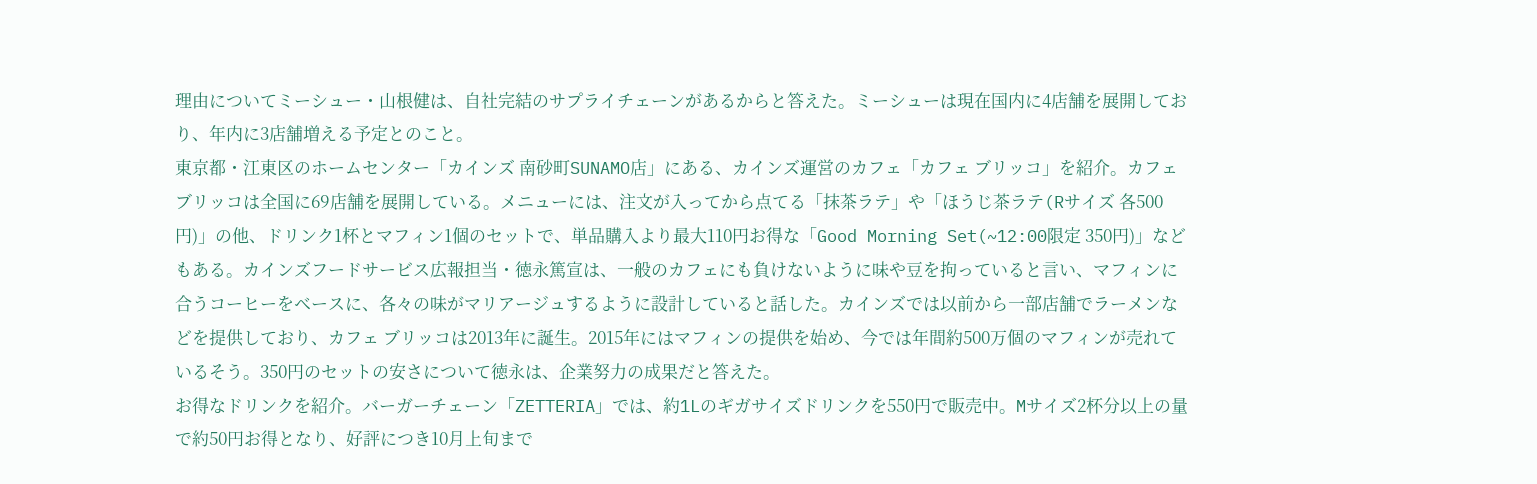理由についてミーシュー・山根健は、自社完結のサプライチェーンがあるからと答えた。ミーシューは現在国内に4店舗を展開しており、年内に3店舗増える予定とのこと。
東京都・江東区のホームセンター「カインズ 南砂町SUNAMO店」にある、カインズ運営のカフェ「カフェ ブリッコ」を紹介。カフェ ブリッコは全国に69店舗を展開している。メニューには、注文が入ってから点てる「抹茶ラテ」や「ほうじ茶ラテ(Rサイズ 各500円)」の他、ドリンク1杯とマフィン1個のセットで、単品購入より最大110円お得な「Good Morning Set(~12:00限定 350円)」などもある。カインズフードサービス広報担当・徳永篤宣は、一般のカフェにも負けないように味や豆を拘っていると言い、マフィンに合うコーヒーをベースに、各々の味がマリアージュするように設計していると話した。カインズでは以前から一部店舗でラーメンなどを提供しており、カフェ ブリッコは2013年に誕生。2015年にはマフィンの提供を始め、今では年間約500万個のマフィンが売れているそう。350円のセットの安さについて徳永は、企業努力の成果だと答えた。
お得なドリンクを紹介。バーガーチェーン「ZETTERIA」では、約1Lのギガサイズドリンクを550円で販売中。Mサイズ2杯分以上の量で約50円お得となり、好評につき10月上旬まで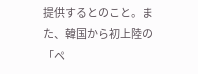提供するとのこと。また、韓国から初上陸の「ペ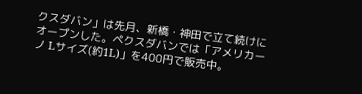クスダバン」は先月、新橋・神田で立て続けにオープンした。ペクスダバンでは「アメリカーノ Lサイズ(約1L)」を400円で販売中。